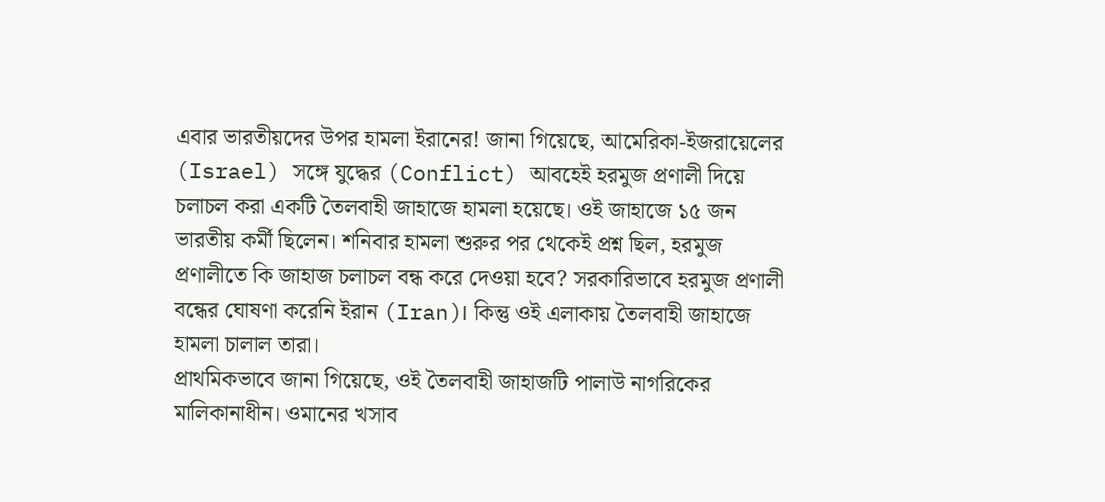এবার ভারতীয়দের উপর হামলা ইরানের! জানা গিয়েছে, আমেরিকা-ইজরায়েলের (Israel) সঙ্গে যুদ্ধের (Conflict) আবহেই হরমুজ প্রণালী দিয়ে চলাচল করা একটি তৈলবাহী জাহাজে হামলা হয়েছে। ওই জাহাজে ১৫ জন ভারতীয় কর্মী ছিলেন। শনিবার হামলা শুরুর পর থেকেই প্রশ্ন ছিল, হরমুজ প্রণালীতে কি জাহাজ চলাচল বন্ধ করে দেওয়া হবে? সরকারিভাবে হরমুজ প্রণালী বন্ধের ঘোষণা করেনি ইরান (Iran)। কিন্তু ওই এলাকায় তৈলবাহী জাহাজে হামলা চালাল তারা।
প্রাথমিকভাবে জানা গিয়েছে, ওই তৈলবাহী জাহাজটি পালাউ নাগরিকের মালিকানাধীন। ওমানের খসাব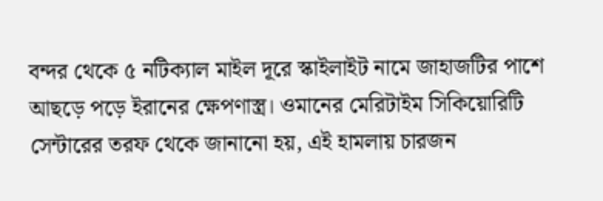বন্দর থেকে ৫ নটিক্যাল মাইল দূরে স্কাইলাইট নামে জাহাজটির পাশে আছড়ে পড়ে ইরানের ক্ষেপণাস্ত্র। ওমানের মেরিটাইম সিকিয়োরিটি সেন্টারের তরফ থেকে জানানো হয়, এই হামলায় চারজন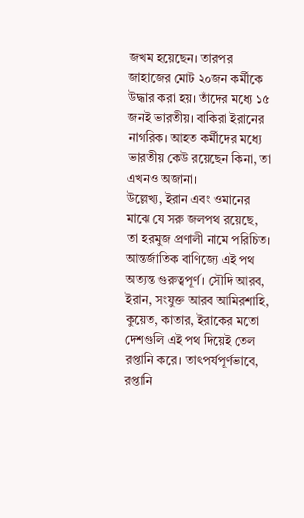জখম হয়েছেন। তারপর জাহাজের মোট ২০জন কর্মীকে উদ্ধার করা হয়। তাঁদের মধ্যে ১৫ জনই ভারতীয়। বাকিরা ইরানের নাগরিক। আহত কর্মীদের মধ্যে ভারতীয় কেউ রয়েছেন কিনা, তা এখনও অজানা।
উল্লেখ্য, ইরান এবং ওমানের মাঝে যে সরু জলপথ রয়েছে, তা হরমুজ প্রণালী নামে পরিচিত। আন্তর্জাতিক বাণিজ্যে এই পথ অত্যন্ত গুরুত্বপূর্ণ। সৌদি আরব, ইরান, সংযুক্ত আরব আমিরশাহি, কুয়েত, কাতার, ইরাকের মতো দেশগুলি এই পথ দিয়েই তেল রপ্তানি করে। তাৎপর্যপূর্ণভাবে, রপ্তানি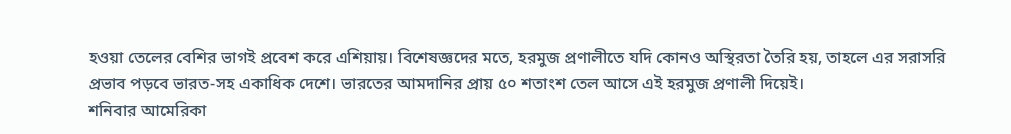হওয়া তেলের বেশির ভাগই প্রবেশ করে এশিয়ায়। বিশেষজ্ঞদের মতে, হরমুজ প্রণালীতে যদি কোনও অস্থিরতা তৈরি হয়, তাহলে এর সরাসরি প্রভাব পড়বে ভারত-সহ একাধিক দেশে। ভারতের আমদানির প্রায় ৫০ শতাংশ তেল আসে এই হরমুজ প্রণালী দিয়েই।
শনিবার আমেরিকা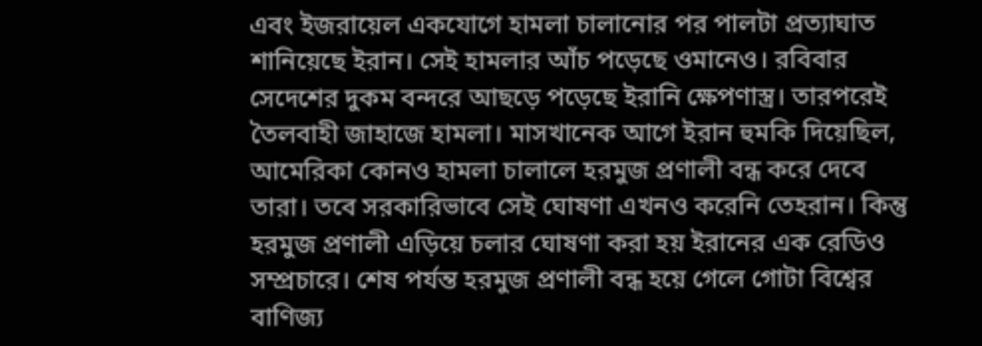এবং ইজরায়েল একযোগে হামলা চালানোর পর পালটা প্রত্যাঘাত শানিয়েছে ইরান। সেই হামলার আঁচ পড়েছে ওমানেও। রবিবার সেদেশের দুকম বন্দরে আছড়ে পড়েছে ইরানি ক্ষেপণাস্ত্র। তারপরেই তৈলবাহী জাহাজে হামলা। মাসখানেক আগে ইরান হুমকি দিয়েছিল, আমেরিকা কোনও হামলা চালালে হরমুজ প্রণালী বন্ধ করে দেবে তারা। তবে সরকারিভাবে সেই ঘোষণা এখনও করেনি তেহরান। কিন্তু হরমুজ প্রণালী এড়িয়ে চলার ঘোষণা করা হয় ইরানের এক রেডিও সম্প্রচারে। শেষ পর্যন্ত হরমুজ প্রণালী বন্ধ হয়ে গেলে গোটা বিশ্বের বাণিজ্য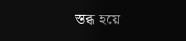স্তব্ধ হয়ে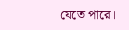যেতে পারে।